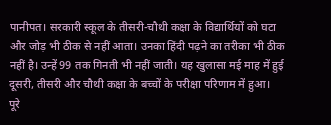पानीपत। सरकारी स्कूल के तीसरी-चौथी कक्षा के विद्यार्थियों को घटा और जोड़ भी ठीक से नहीं आता। उनका हिंदी पढ़ने का तरीका भी ठीक नहीं है। उन्हें 99 तक गिनती भी नहीं जाती। यह खुलासा मई माह में हुई दूसरी, तीसरी और चौथी कक्षा के बच्चों के परीक्षा परिणाम में हुआ।
पूरे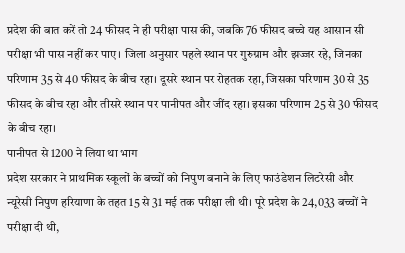प्रदेश की बात करें तो 24 फीसद ने ही परीक्षा पास की, जबकि 76 फीसद बच्चे यह आसान सी परीक्षा भी पास नहीं कर पाए। जिला अनुसार पहले स्थान पर गुरुग्राम और झज्जर रहे, जिनका परिणाम 35 से 40 फीसद के बीच रहा। दूसरे स्थान पर रोहतक रहा, जिसका परिणाम 30 से 35 फीसद के बीच रहा और तीसरे स्थान पर पानीपत और जींद रहा। इसका परिणाम 25 से 30 फीसद के बीच रहा।
पानीपत से 1200 ने लिया था भाग
प्रदेश सरकार ने प्राथमिक स्कूलों के बच्चों को निपुण बनाने के लिए फाउंडेशन लिटरेसी और न्यूरेसी निपुण हरियाणा के तहत 15 से 31 मई तक परीक्षा ली थी। पूरे प्रदेश के 24,033 बच्चों ने परीक्षा दी थी,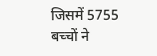जिसमें 5755 बच्चों ने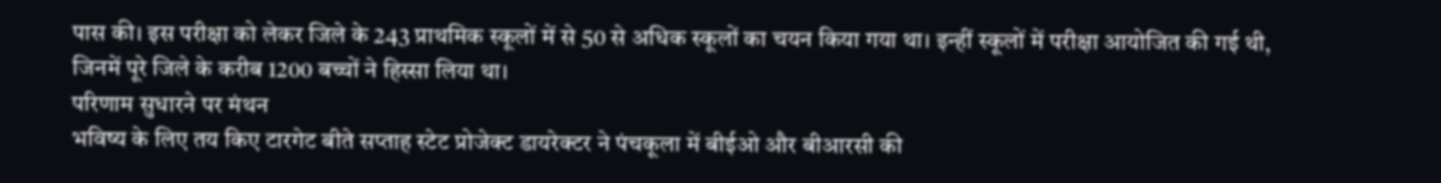पास की। इस परीक्षा को लेकर जिले के 243 प्राथमिक स्कूलों में से 50 से अधिक स्कूलों का चयन किया गया था। इन्हीं स्कूलों में परीक्षा आयोजित की गई थी, जिनमें पूरे जिले के करीब 1200 बच्चों ने हिस्सा लिया था।
परिणाम सुधारने पर मंथन
भविष्य के लिए तय किए टारगेट बीते सप्ताह स्टेट प्रोजेक्ट डायरेक्टर ने पंचकूला में बीईओ और बीआरसी की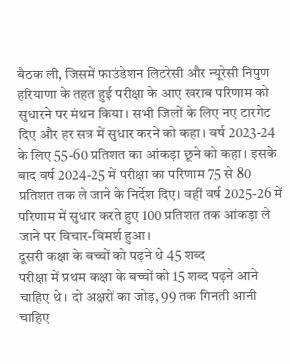बैठक ली, जिसमें फाउंडेशन लिटरेसी और न्यूरेसी निपुण हरियाणा के तहत हुई परीक्षा के आए खराब परिणाम को सुधारने पर मंथन किया। सभी जिलों के लिए नए टारगेट दिए और हर सत्र में सुधार करने को कहा। वर्ष 2023-24 के लिए 55-60 प्रतिशत का आंकड़ा छूने को कहा। इसके बाद वर्ष 2024-25 में परीक्षा का परिणाम 75 से 80 प्रतिशत तक ले जाने के निर्देश दिए। वहीं वर्ष 2025-26 में परिणाम में सुधार करते हुए 100 प्रतिशत तक आंकड़ा ले जाने पर विचार-विमर्श हुआ।
दूसरी कक्षा के बच्चों को पढ़ने थे 45 शब्द
परीक्षा में प्रथम कक्षा के बच्चों को 15 शब्द पढ़ने आने चाहिए थे। दो अक्षरों का जोड़, 99 तक गिनती आनी चाहिए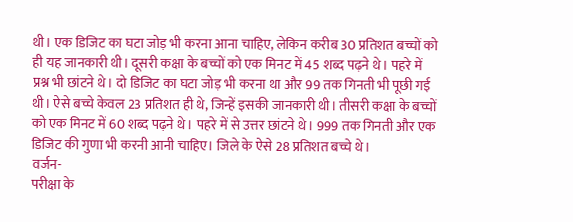थी। एक डिजिट का घटा जोड़ भी करना आना चाहिए, लेकिन करीब 30 प्रतिशत बच्चों को ही यह जानकारी थी। दूसरी कक्षा के बच्चों को एक मिनट में 45 शब्द पढ़ने थे। पहरे में प्रश्न भी छांटने थे। दो डिजिट का घटा जोड़ भी करना था और 99 तक गिनती भी पूछी गई थी। ऐसे बच्चे केवल 23 प्रतिशत ही थे, जिन्हें इसकी जानकारी थी। तीसरी कक्षा के बच्चों को एक मिनट में 60 शब्द पढ़ने थे। पहरे में से उत्तर छांटने थे। 999 तक गिनती और एक डिजिट की गुणा भी करनी आनी चाहिए। जिले के ऐसे 28 प्रतिशत बच्चे थे।
वर्जन-
परीक्षा के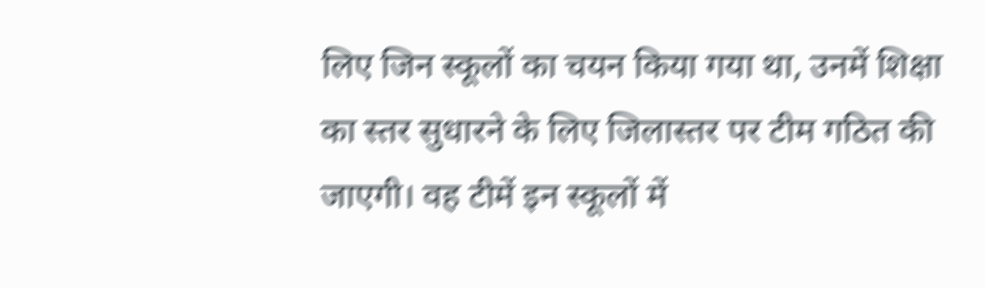लिए जिन स्कूलों का चयन किया गया था, उनमें शिक्षा का स्तर सुधारने के लिए जिलास्तर पर टीम गठित की जाएगी। वह टीमें इन स्कूलों में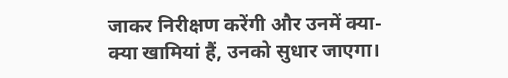जाकर निरीक्षण करेंगी और उनमें क्या-क्या खामियां हैं, उनको सुधार जाएगा।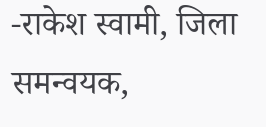-राकेश स्वामी, जिला समन्वयक,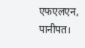एफएलएन, पानीपत।